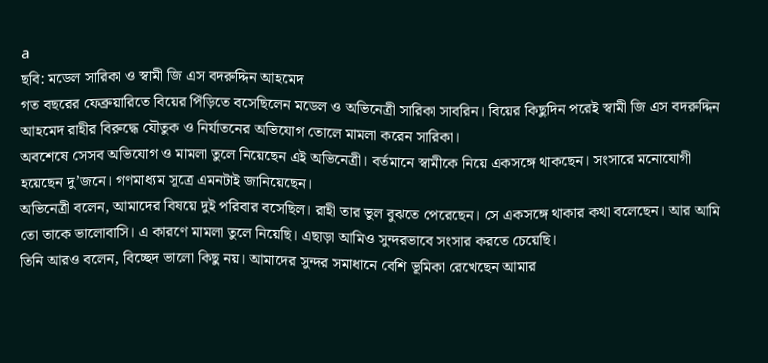a
ছবি: মডেল সারিকা ও স্বামী জি এস বদরুদ্দিন আহমেদ
গত বছরের ফেব্রুয়ারিতে বিয়ের পিঁড়িতে বসেছিলেন মডেল ও অভিনেত্রী সারিকা সাবরিন। বিয়ের কিছুদিন পরেই স্বামী জি এস বদরুদ্দিন আহমেদ রাহীর বিরুদ্ধে যৌতুক ও নির্যাতনের অভিযোগ তোলে মামলা করেন সারিকা।
অবশেষে সেসব অভিযোগ ও মামলা তুলে নিয়েছেন এই অভিনেত্রী। বর্তমানে স্বামীকে নিয়ে একসঙ্গে থাকছেন। সংসারে মনোযোগী হয়েছেন দু’জনে। গণমাধ্যম সূত্রে এমনটাই জানিয়েছেন।
অভিনেত্রী বলেন, আমাদের বিষয়ে দুই পরিবার বসেছিল। রাহী তার ভুল বুঝতে পেরেছেন। সে একসঙ্গে থাকার কথা বলেছেন। আর আমি তো তাকে ভালোবাসি। এ কারণে মামলা তুলে নিয়েছি। এছাড়া আমিও সুন্দরভাবে সংসার করতে চেয়েছি।
তিনি আরও বলেন, বিচ্ছেদ ভালো কিছু নয়। আমাদের সুন্দর সমাধানে বেশি ভূমিকা রেখেছেন আমার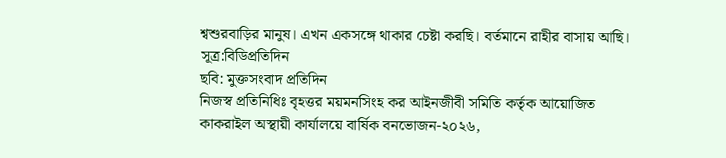শ্বশুরবাড়ির মানুষ। এখন একসঙ্গে থাকার চেষ্টা করছি। বর্তমানে রাহীর বাসায় আছি। সূত্র:বিডিপ্রতিদিন
ছবি: মুক্তসংবাদ প্রতিদিন
নিজস্ব প্রতিনিধিঃ বৃহত্তর ময়মনসিংহ কর আইনজীবী সমিতি কর্তৃক আয়োজিত কাকরাইল অস্থায়ী কার্যালয়ে বার্ষিক বনভোজন-২০২৬,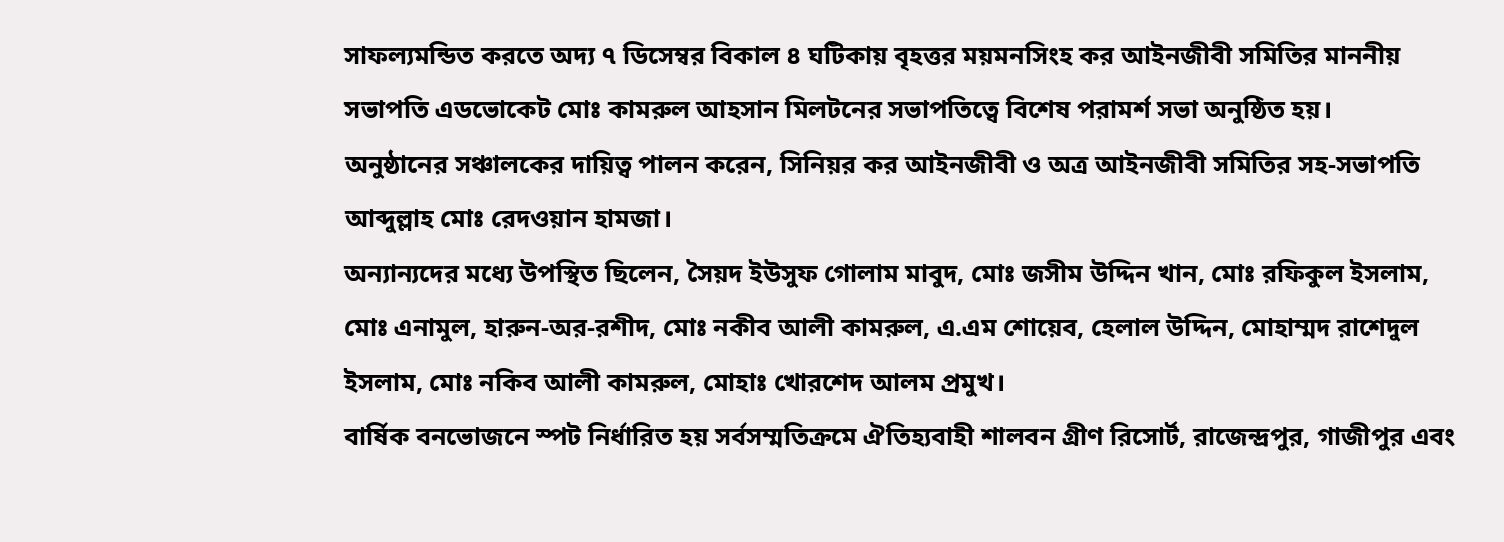সাফল্যমন্ডিত করতে অদ্য ৭ ডিসেম্বর বিকাল ৪ ঘটিকায় বৃহত্তর ময়মনসিংহ কর আইনজীবী সমিতির মাননীয় সভাপতি এডভোকেট মোঃ কামরুল আহসান মিলটনের সভাপতিত্বে বিশেষ পরামর্শ সভা অনুষ্ঠিত হয়।
অনুষ্ঠানের সঞ্চালকের দায়িত্ব পালন করেন, সিনিয়র কর আইনজীবী ও অত্র আইনজীবী সমিতির সহ-সভাপতি আব্দুল্লাহ মোঃ রেদওয়ান হামজা।
অন্যান্যদের মধ্যে উপস্থিত ছিলেন, সৈয়দ ইউসুফ গোলাম মাবুদ, মোঃ জসীম উদ্দিন খান, মোঃ রফিকুল ইসলাম, মোঃ এনামুল, হারুন-অর-রশীদ, মোঃ নকীব আলী কামরুল, এ.এম শোয়েব, হেলাল উদ্দিন, মোহাম্মদ রাশেদুল ইসলাম, মোঃ নকিব আলী কামরুল, মোহাঃ খোরশেদ আলম প্রমুখ।
বার্ষিক বনভোজনে স্পট নির্ধারিত হয় সর্বসম্মতিক্রমে ঐতিহ্যবাহী শালবন গ্রীণ রিসোর্ট, রাজেন্দ্রপুর, গাজীপুর এবং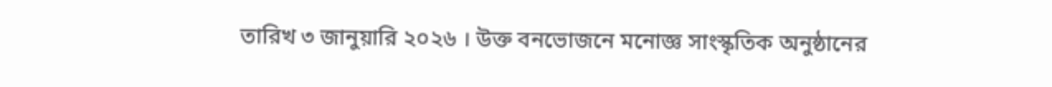তারিখ ৩ জানুয়ারি ২০২৬ । উক্ত বনভোজনে মনোজ্ঞ সাংস্কৃতিক অনুষ্ঠানের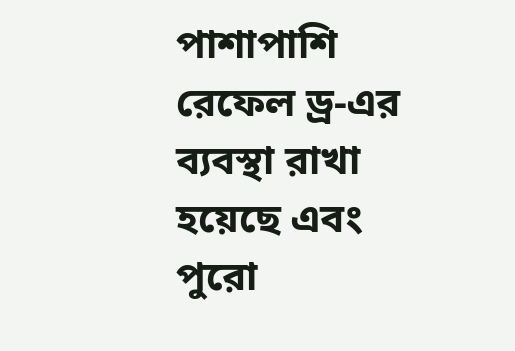পাশাপাশি রেফেল ড্র-এর ব্যবস্থা রাখা হয়েছে এবং পুরো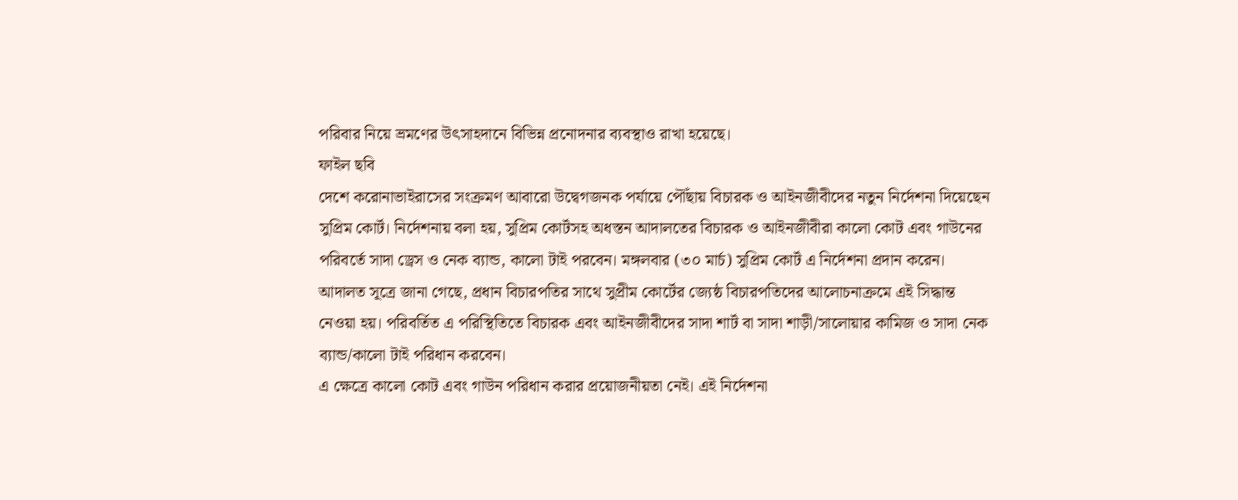পরিবার নিয়ে ভ্রমণের উৎসাহদানে বিভিন্ন প্রনোদনার ব্যবস্থাও রাখা হয়েছে।
ফাইল ছবি
দেশে করোনাভাইরাসের সংক্রমণ আবারো উদ্বেগজনক পর্যায়ে পৌঁছায় বিচারক ও আইনজীবীদের নতুন নির্দেশনা দিয়েছেন সুপ্রিম কোর্ট। নির্দেশনায় বলা হয়, সুপ্রিম কোর্টসহ অধস্তন আদালতের বিচারক ও আইনজীবীরা কালো কোট এবং গাউনের পরিবর্তে সাদা ড্রেস ও নেক ব্যান্ড, কালো টাই পরবেন। মঙ্গলবার (৩০ মার্চ) সুপ্রিম কোর্ট এ নির্দেশনা প্রদান করেন।
আদালত সূত্রে জানা গেছে, প্রধান বিচারপতির সাথে সুপ্রীম কোর্টের জ্যেষ্ঠ বিচারপতিদের আলোচনাক্রমে এই সিদ্ধান্ত নেওয়া হয়। পরিবর্তিত এ পরিস্থিতিতে বিচারক এবং আইনজীবীদের সাদা শার্ট বা সাদা শাড়ী/সালোয়ার কামিজ ও সাদা নেক ব্যান্ড/কালো টাই পরিধান করবেন।
এ ক্ষেত্রে কালো কোট এবং গাউন পরিধান করার প্রয়োজনীয়তা নেই। এই নির্দেশনা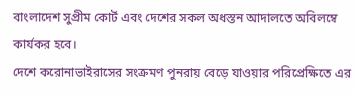বাংলাদেশ সুপ্রীম কোর্ট এবং দেশের সকল অধস্তন আদালতে অবিলম্বে কার্যকর হবে।
দেশে করোনাভাইরাসের সংক্রমণ পুনরায় বেড়ে যাওয়ার পরিপ্রেক্ষিতে এর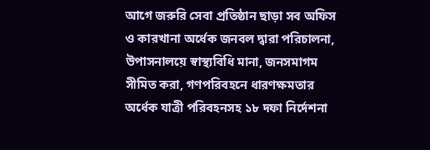আগে জরুরি সেবা প্রতিষ্ঠান ছাড়া সব অফিস ও কারখানা অর্ধেক জনবল দ্বারা পরিচালনা, উপাসনালয়ে স্বাস্থ্যবিধি মানা, জনসমাগম সীমিত করা, গণপরিবহনে ধারণক্ষমতার অর্ধেক যাত্রী পরিবহনসহ ১৮ দফা নির্দেশনা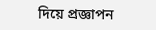দিয়ে প্রজ্ঞাপন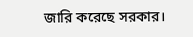জারি করেছে সরকার।